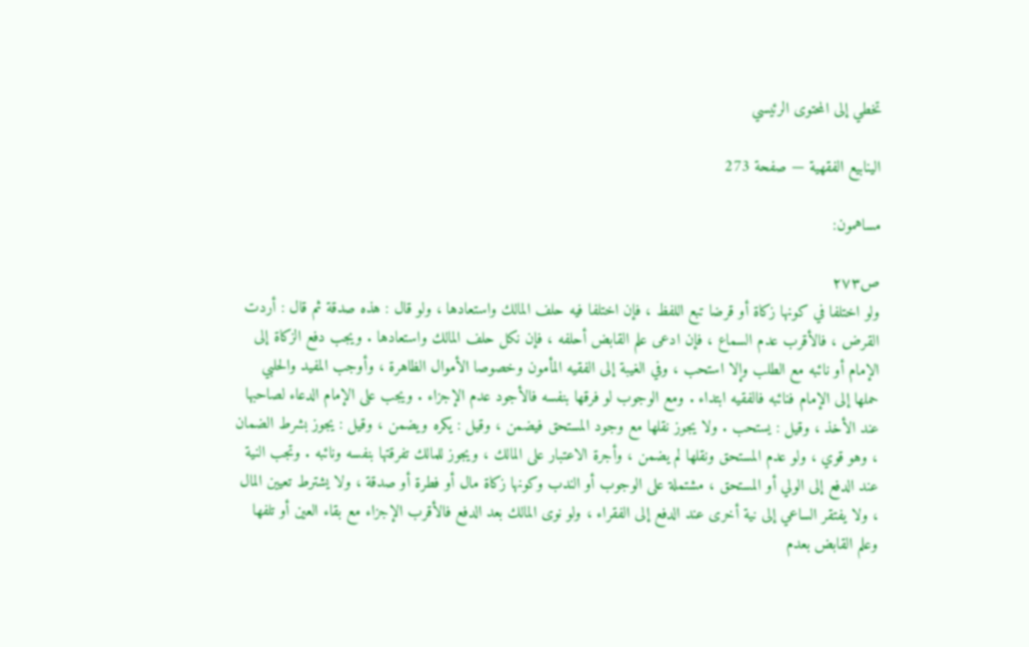تخطي إلى المحتوى الرئيسي

الينابيع الفقهية — صفحة 273

مساهمون:

ص٢٧٣
ولو اختلفا في كونها زكاة أو قرضا تبع اللفظ ، فإن اختلفا فيه حلف المالك واستعادها ، ولو قال : هذه صدقة ثم قال : أردت القرض ، فالأقرب عدم السماع ، فإن ادعى علم القابض أحلفه ، فإن نكل حلف المالك واستعادها . ويجب دفع الزكاة إلى الإمام أو نائبه مع الطلب وإلا استحب ، وفي الغيبة إلى الفقيه المأمون وخصوصا الأموال الظاهرة ، وأوجب المفيد والحلبي حملها إلى الإمام فنائبه فالفقيه ابتداء . ومع الوجوب لو فرقها بنفسه فالأجود عدم الإجزاء . ويجب على الإمام الدعاء لصاحبها عند الأخذ ، وقيل : يستحب . ولا يجوز نقلها مع وجود المستحق فيضمن ، وقيل : يكره ويضمن ، وقيل : يجوز بشرط الضمان ، وهو قوي ، ولو عدم المستحق ونقلها لم يضمن ، وأجرة الاعتبار على المالك ، ويجوز للمالك تفرقتها بنفسه ونائبه . وتجب النية عند الدفع إلى الولي أو المستحق ، مشتملة على الوجوب أو الندب وكونها زكاة مال أو فطرة أو صدقة ، ولا يشترط تعيين المال ، ولا يفتقر الساعي إلى نية أخرى عند الدفع إلى الفقراء ، ولو نوى المالك بعد الدفع فالأقرب الإجزاء مع بقاء العين أو تلفها وعلم القابض بعدم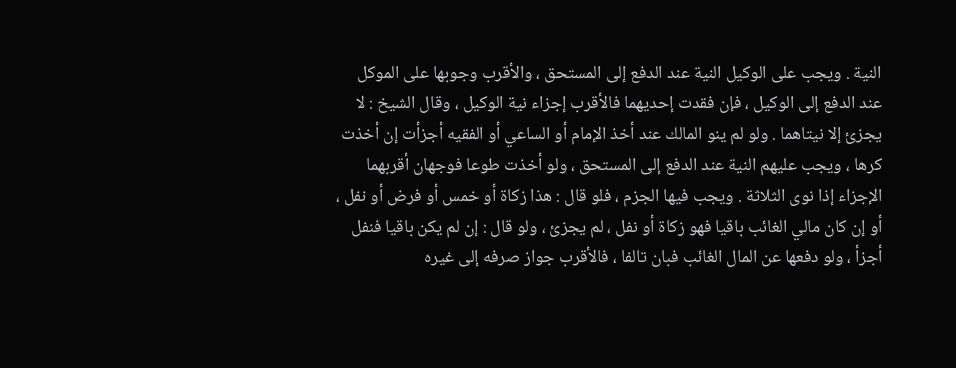النية . ويجب على الوكيل النية عند الدفع إلى المستحق ، والأقرب وجوبها على الموكل عند الدفع إلى الوكيل ، فإن فقدت إحديهما فالأقرب إجزاء نية الوكيل ، وقال الشيخ : لا يجزئ إلا نيتاهما . ولو لم ينو المالك عند أخذ الإمام أو الساعي أو الفقيه أجزأت إن أخذت كرها ، ويجب عليهم النية عند الدفع إلى المستحق ، ولو أخذت طوعا فوجهان أقربهما الإجزاء إذا نوى الثلاثة . ويجب فيها الجزم ، فلو قال : هذا زكاة أو خمس أو فرض أو نفل ، أو إن كان مالي الغائب باقيا فهو زكاة أو نفل ، لم يجزئ ، ولو قال : إن لم يكن باقيا فنفل أجزأ ، ولو دفعها عن المال الغائب فبان تالفا ، فالأقرب جواز صرفه إلى غيره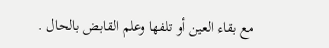مع بقاء العين أو تلفها وعلم القابض بالحال .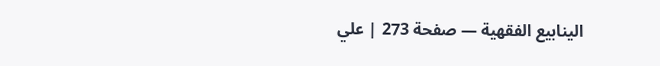الينابيع الفقهية — صفحة 273 | علي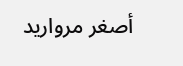أصغر مرواريد